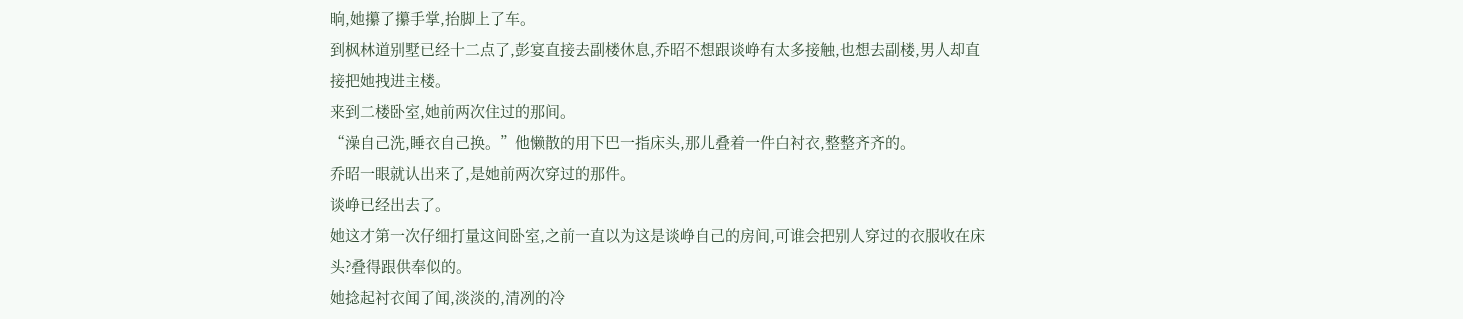晌,她攥了攥手掌,抬脚上了车。
到枫林道别墅已经十二点了,彭宴直接去副楼休息,乔昭不想跟谈峥有太多接触,也想去副楼,男人却直接把她拽进主楼。
来到二楼卧室,她前两次住过的那间。
“澡自己洗,睡衣自己换。”他懒散的用下巴一指床头,那儿叠着一件白衬衣,整整齐齐的。
乔昭一眼就认出来了,是她前两次穿过的那件。
谈峥已经出去了。
她这才第一次仔细打量这间卧室,之前一直以为这是谈峥自己的房间,可谁会把别人穿过的衣服收在床头?叠得跟供奉似的。
她捻起衬衣闻了闻,淡淡的,清冽的冷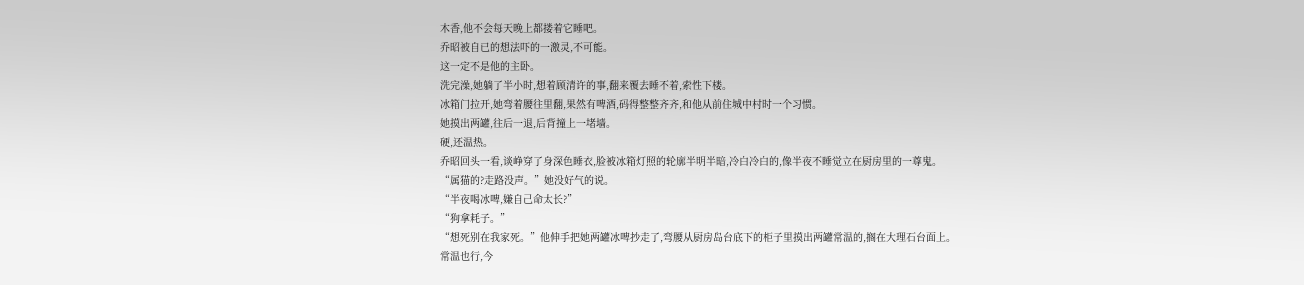木香,他不会每天晚上都搂着它睡吧。
乔昭被自已的想法吓的一激灵,不可能。
这一定不是他的主卧。
洗完澡,她躺了半小时,想着顾清许的事,翻来覆去睡不着,索性下楼。
冰箱门拉开,她弯着腰往里翻,果然有啤酒,码得整整齐齐,和他从前住城中村时一个习惯。
她摸出两罐,往后一退,后背撞上一堵墙。
硬,还温热。
乔昭回头一看,谈峥穿了身深色睡衣,脸被冰箱灯照的轮廓半明半暗,冷白冷白的,像半夜不睡觉立在厨房里的一尊鬼。
“属猫的?走路没声。”她没好气的说。
“半夜喝冰啤,嫌自己命太长?”
“狗拿耗子。”
“想死别在我家死。”他伸手把她两罐冰啤抄走了,弯腰从厨房岛台底下的柜子里摸出两罐常温的,搁在大理石台面上。
常温也行,今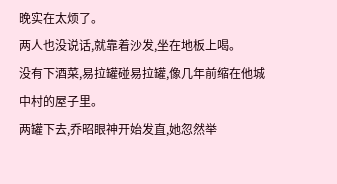晚实在太烦了。
两人也没说话,就靠着沙发,坐在地板上喝。
没有下酒菜,易拉罐碰易拉罐,像几年前缩在他城中村的屋子里。
两罐下去,乔昭眼神开始发直,她忽然举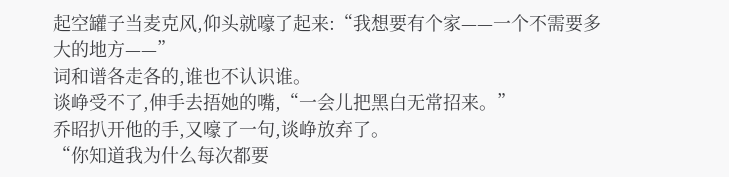起空罐子当麦克风,仰头就嚎了起来:“我想要有个家——一个不需要多大的地方——”
词和谱各走各的,谁也不认识谁。
谈峥受不了,伸手去捂她的嘴,“一会儿把黑白无常招来。”
乔昭扒开他的手,又嚎了一句,谈峥放弃了。
“你知道我为什么每次都要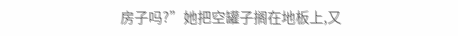房子吗?”她把空罐子搁在地板上,又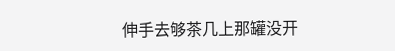伸手去够茶几上那罐没开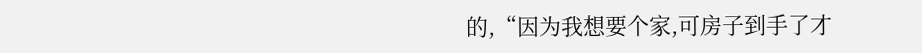的,“因为我想要个家,可房子到手了才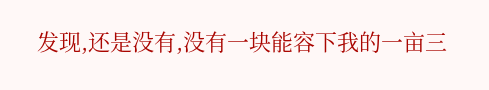发现,还是没有,没有一块能容下我的一亩三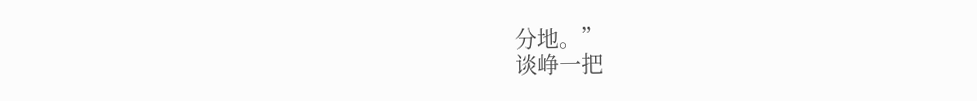分地。”
谈峥一把